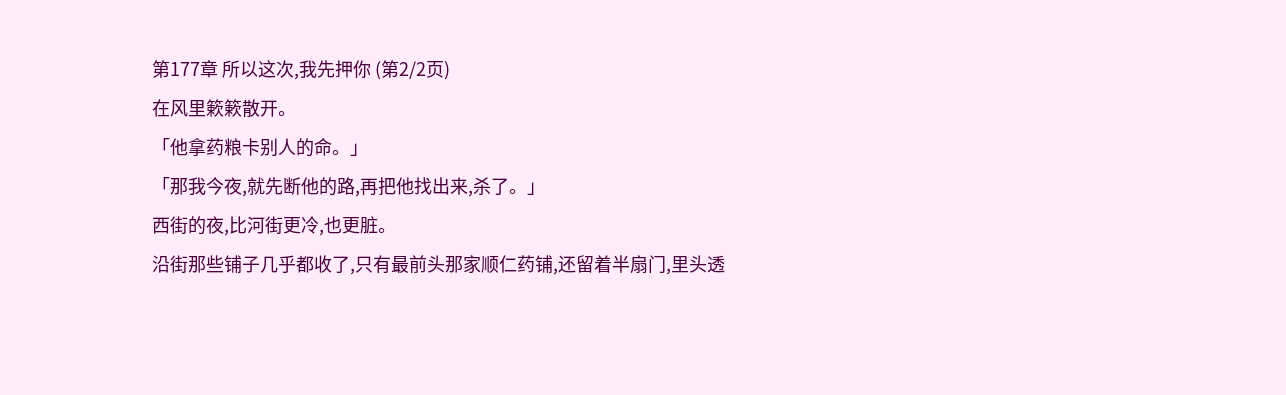第177章 所以这次,我先押你 (第2/2页)
在风里簌簌散开。
「他拿药粮卡别人的命。」
「那我今夜,就先断他的路,再把他找出来,杀了。」
西街的夜,比河街更冷,也更脏。
沿街那些铺子几乎都收了,只有最前头那家顺仁药铺,还留着半扇门,里头透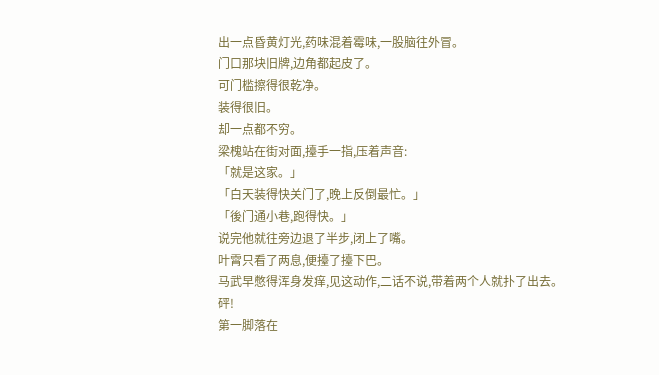出一点昏黄灯光,药味混着霉味,一股脑往外冒。
门口那块旧牌,边角都起皮了。
可门槛擦得很乾净。
装得很旧。
却一点都不穷。
梁槐站在街对面,擡手一指,压着声音:
「就是这家。」
「白天装得快关门了,晚上反倒最忙。」
「後门通小巷,跑得快。」
说完他就往旁边退了半步,闭上了嘴。
叶霄只看了两息,便擡了擡下巴。
马武早憋得浑身发痒,见这动作,二话不说,带着两个人就扑了出去。
砰!
第一脚落在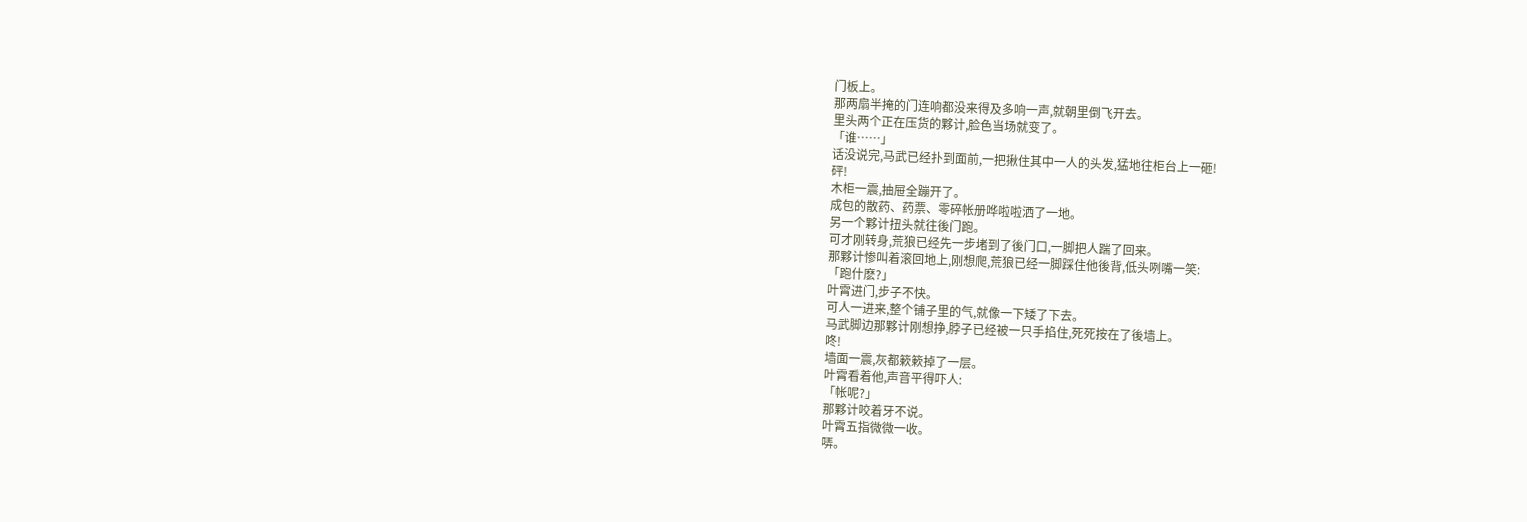门板上。
那两扇半掩的门连响都没来得及多响一声,就朝里倒飞开去。
里头两个正在压货的夥计,脸色当场就变了。
「谁……」
话没说完,马武已经扑到面前,一把揪住其中一人的头发,猛地往柜台上一砸!
砰!
木柜一震,抽屉全蹦开了。
成包的散药、药票、零碎帐册哗啦啦洒了一地。
另一个夥计扭头就往後门跑。
可才刚转身,荒狼已经先一步堵到了後门口,一脚把人踹了回来。
那夥计惨叫着滚回地上,刚想爬,荒狼已经一脚踩住他後背,低头咧嘴一笑:
「跑什麽?」
叶霄进门,步子不快。
可人一进来,整个铺子里的气,就像一下矮了下去。
马武脚边那夥计刚想挣,脖子已经被一只手掐住,死死按在了後墙上。
咚!
墙面一震,灰都簌簌掉了一层。
叶霄看着他,声音平得吓人:
「帐呢?」
那夥计咬着牙不说。
叶霄五指微微一收。
哢。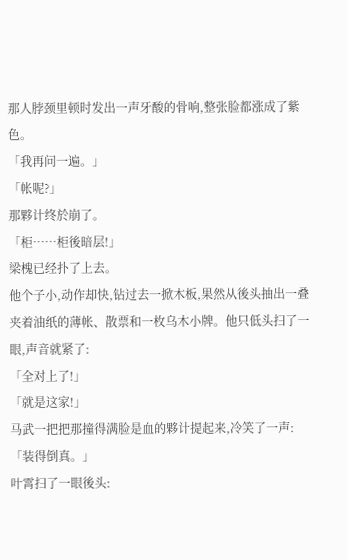那人脖颈里顿时发出一声牙酸的骨响,整张脸都涨成了紫色。
「我再问一遍。」
「帐呢?」
那夥计终於崩了。
「柜……柜後暗层!」
梁槐已经扑了上去。
他个子小,动作却快,钻过去一掀木板,果然从後头抽出一叠夹着油纸的薄帐、散票和一枚乌木小牌。他只低头扫了一眼,声音就紧了:
「全对上了!」
「就是这家!」
马武一把把那撞得满脸是血的夥计提起来,冷笑了一声:
「装得倒真。」
叶霄扫了一眼後头: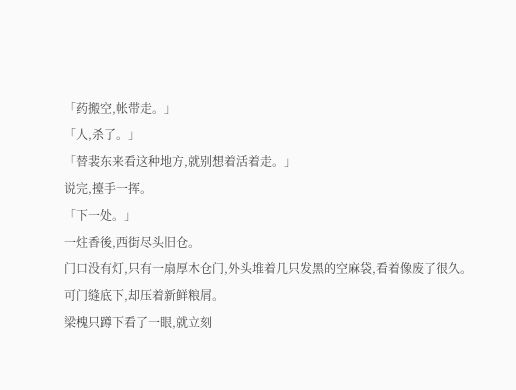「药搬空,帐带走。」
「人,杀了。」
「替裴东来看这种地方,就别想着活着走。」
说完,擡手一挥。
「下一处。」
一炷香後,西街尽头旧仓。
门口没有灯,只有一扇厚木仓门,外头堆着几只发黑的空麻袋,看着像废了很久。
可门缝底下,却压着新鲜粮屑。
梁槐只蹲下看了一眼,就立刻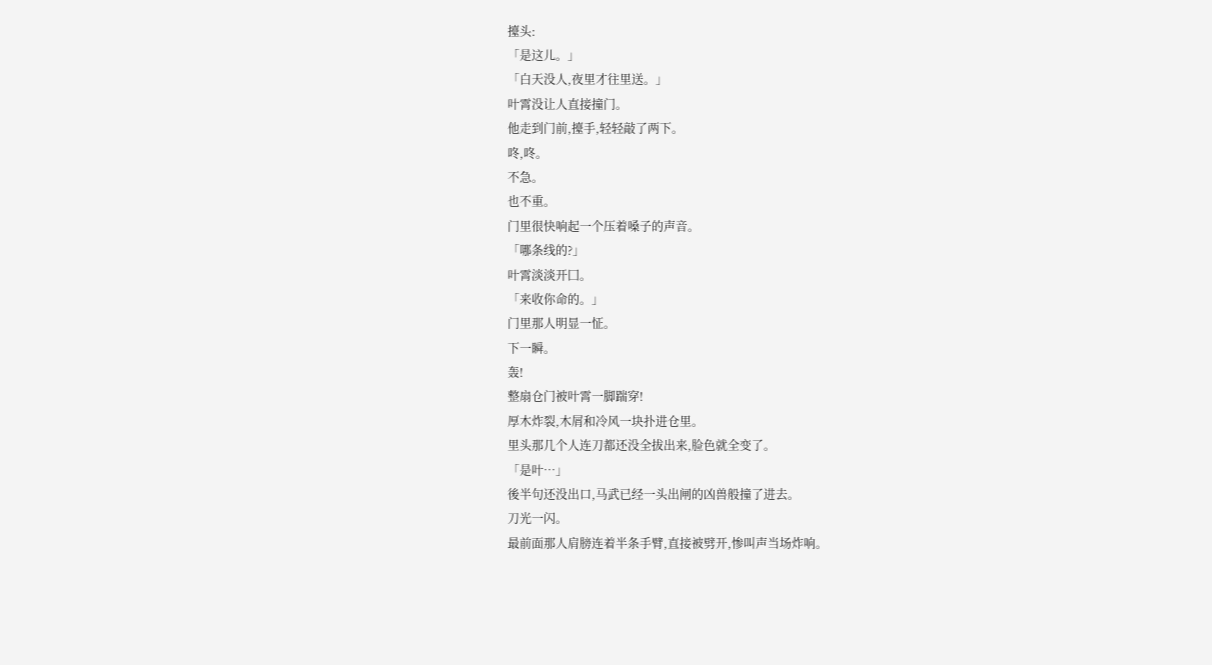擡头:
「是这儿。」
「白天没人,夜里才往里送。」
叶霄没让人直接撞门。
他走到门前,擡手,轻轻敲了两下。
咚,咚。
不急。
也不重。
门里很快响起一个压着嗓子的声音。
「哪条线的?」
叶霄淡淡开囗。
「来收你命的。」
门里那人明显一怔。
下一瞬。
轰!
整扇仓门被叶霄一脚踹穿!
厚木炸裂,木屑和冷风一块扑进仓里。
里头那几个人连刀都还没全拔出来,脸色就全变了。
「是叶…」
後半句还没出口,马武已经一头出闸的凶兽般撞了进去。
刀光一闪。
最前面那人肩膀连着半条手臂,直接被劈开,惨叫声当场炸响。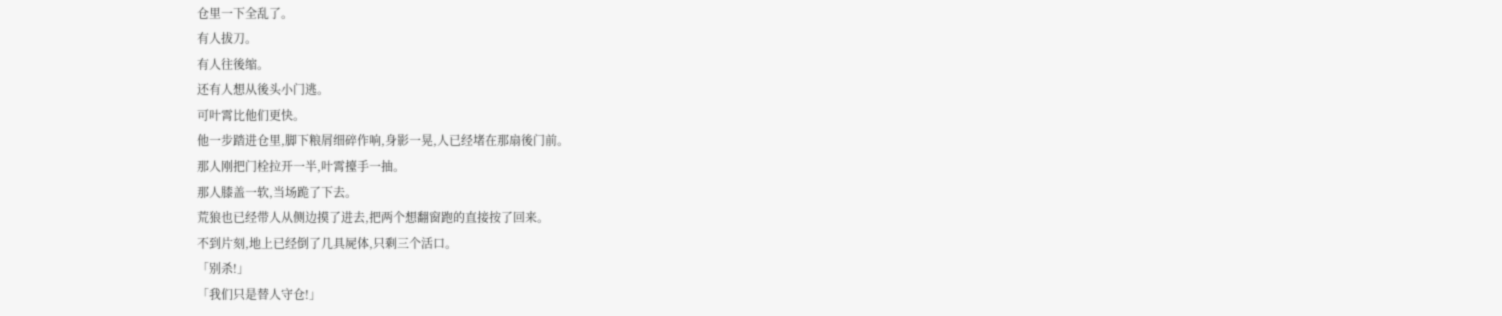仓里一下全乱了。
有人拔刀。
有人往後缩。
还有人想从後头小门逃。
可叶霄比他们更快。
他一步踏进仓里,脚下粮屑细碎作响,身影一晃,人已经堵在那扇後门前。
那人刚把门栓拉开一半,叶霄擡手一抽。
那人膝盖一软,当场跪了下去。
荒狼也已经带人从侧边摸了进去,把两个想翻窗跑的直接按了回来。
不到片刻,地上已经倒了几具屍体,只剩三个活口。
「别杀!」
「我们只是替人守仓!」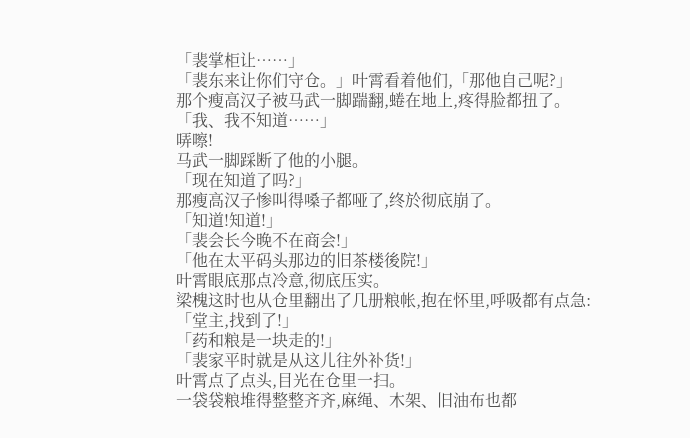「裴掌柜让……」
「裴东来让你们守仓。」叶霄看着他们,「那他自己呢?」
那个瘦高汉子被马武一脚踹翻,蜷在地上,疼得脸都扭了。
「我、我不知道……」
哢嚓!
马武一脚踩断了他的小腿。
「现在知道了吗?」
那瘦高汉子惨叫得嗓子都哑了,终於彻底崩了。
「知道!知道!」
「裴会长今晚不在商会!」
「他在太平码头那边的旧茶楼後院!」
叶霄眼底那点冷意,彻底压实。
梁槐这时也从仓里翻出了几册粮帐,抱在怀里,呼吸都有点急:
「堂主,找到了!」
「药和粮是一块走的!」
「裴家平时就是从这儿往外补货!」
叶霄点了点头,目光在仓里一扫。
一袋袋粮堆得整整齐齐,麻绳、木架、旧油布也都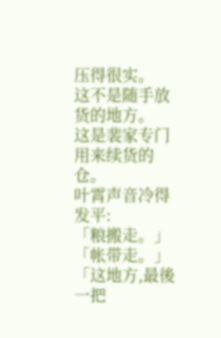压得很实。
这不是随手放货的地方。
这是裴家专门用来续货的仓。
叶霄声音冷得发平:
「粮搬走。」
「帐带走。」
「这地方,最後一把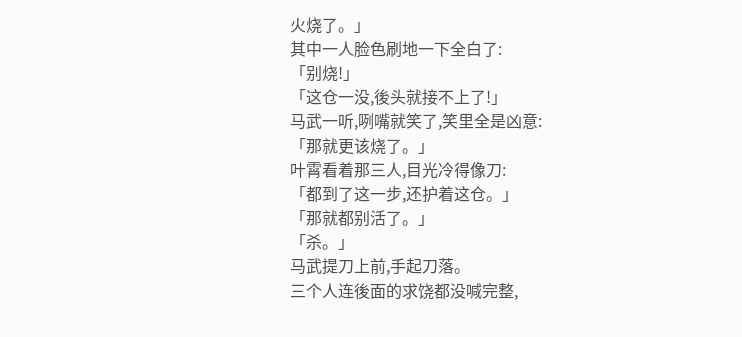火烧了。」
其中一人脸色刷地一下全白了:
「别烧!」
「这仓一没,後头就接不上了!」
马武一听,咧嘴就笑了,笑里全是凶意:
「那就更该烧了。」
叶霄看着那三人,目光冷得像刀:
「都到了这一步,还护着这仓。」
「那就都别活了。」
「杀。」
马武提刀上前,手起刀落。
三个人连後面的求饶都没喊完整,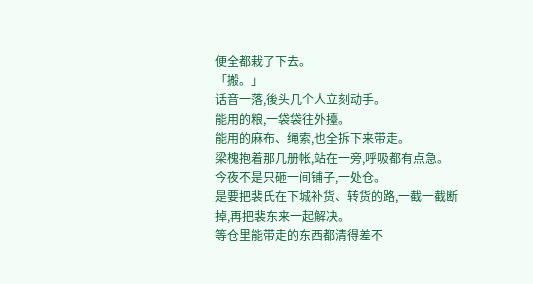便全都栽了下去。
「搬。」
话音一落,後头几个人立刻动手。
能用的粮,一袋袋往外擡。
能用的麻布、绳索,也全拆下来带走。
梁槐抱着那几册帐,站在一旁,呼吸都有点急。
今夜不是只砸一间铺子,一处仓。
是要把裴氏在下城补货、转货的路,一截一截断掉,再把裴东来一起解决。
等仓里能带走的东西都清得差不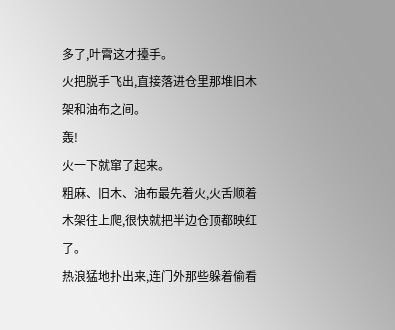多了,叶霄这才擡手。
火把脱手飞出,直接落进仓里那堆旧木架和油布之间。
轰!
火一下就窜了起来。
粗麻、旧木、油布最先着火,火舌顺着木架往上爬,很快就把半边仓顶都映红了。
热浪猛地扑出来,连门外那些躲着偷看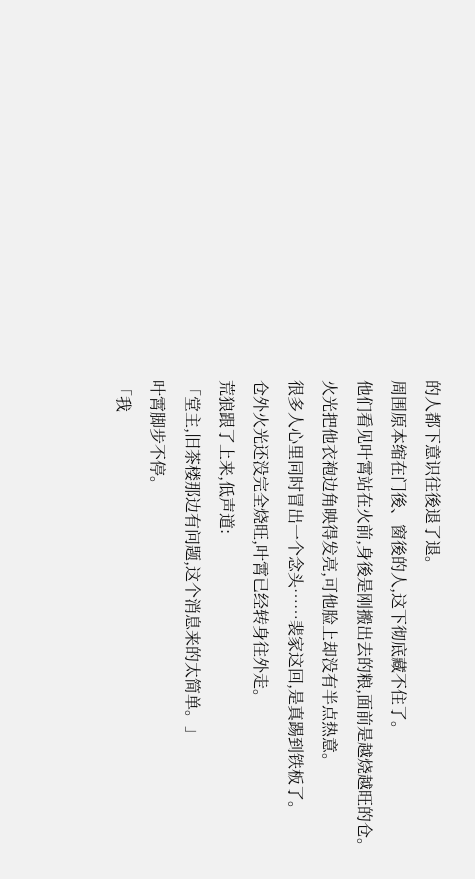的人都下意识往後退了退。
周围原本缩在门後、窗後的人,这下彻底藏不住了。
他们看见叶霄站在火前,身後是刚搬出去的粮,面前是越烧越旺的仓。
火光把他衣袍边角映得发亮,可他脸上却没有半点热意。
很多人心里同时冒出一个念头……裴家这回,是真踢到铁板了。
仓外火光还没完全烧旺,叶霄已经转身往外走。
荒狼跟了上来,低声道:
「堂主,旧茶楼那边有问题,这个消息来的太简单。」
叶霄脚步不停。
「我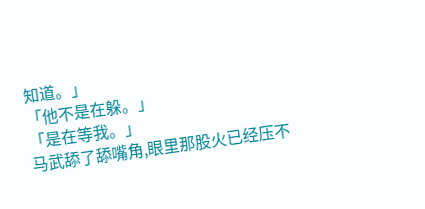知道。」
「他不是在躲。」
「是在等我。」
马武舔了舔嘴角,眼里那股火已经压不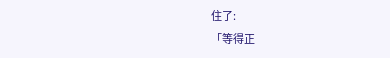住了:
「等得正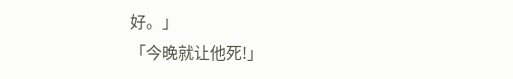好。」
「今晚就让他死!」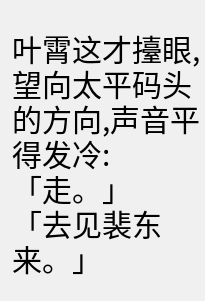叶霄这才擡眼,望向太平码头的方向,声音平得发冷:
「走。」
「去见裴东来。」